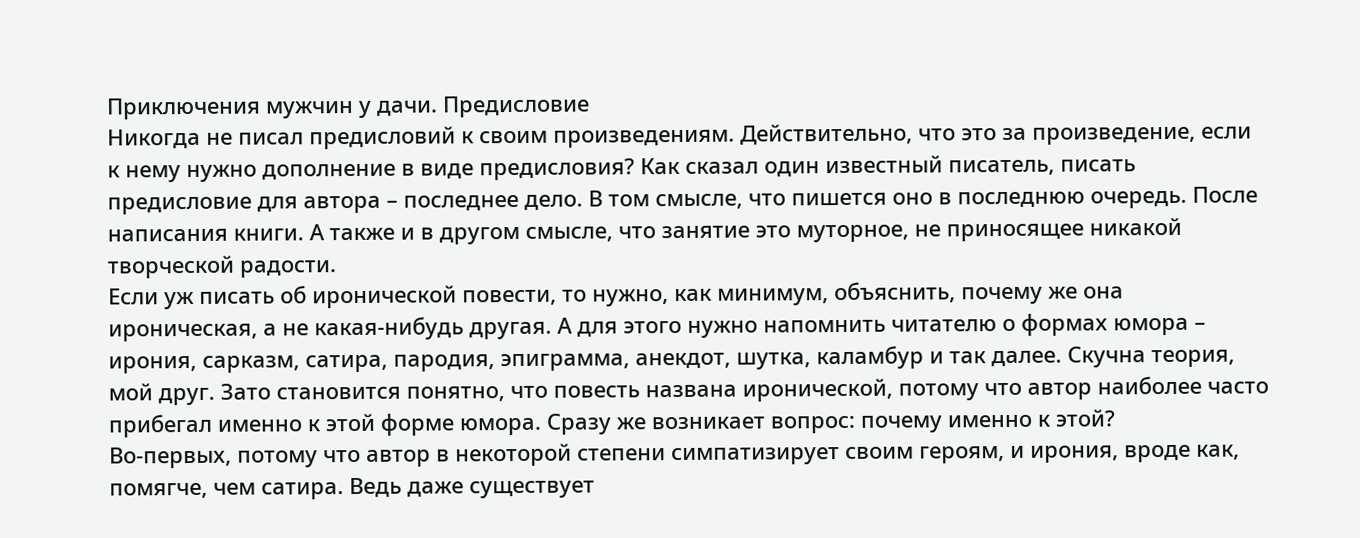Приключения мужчин у дачи. Предисловие
Никогда не писал предисловий к своим произведениям. Действительно, что это за произведение, если к нему нужно дополнение в виде предисловия? Как сказал один известный писатель, писать предисловие для автора – последнее дело. В том смысле, что пишется оно в последнюю очередь. После написания книги. А также и в другом смысле, что занятие это муторное, не приносящее никакой творческой радости.
Если уж писать об иронической повести, то нужно, как минимум, объяснить, почему же она ироническая, а не какая-нибудь другая. А для этого нужно напомнить читателю о формах юмора – ирония, сарказм, сатира, пародия, эпиграмма, анекдот, шутка, каламбур и так далее. Скучна теория, мой друг. Зато становится понятно, что повесть названа иронической, потому что автор наиболее часто прибегал именно к этой форме юмора. Сразу же возникает вопрос: почему именно к этой?
Во-первых, потому что автор в некоторой степени симпатизирует своим героям, и ирония, вроде как, помягче, чем сатира. Ведь даже существует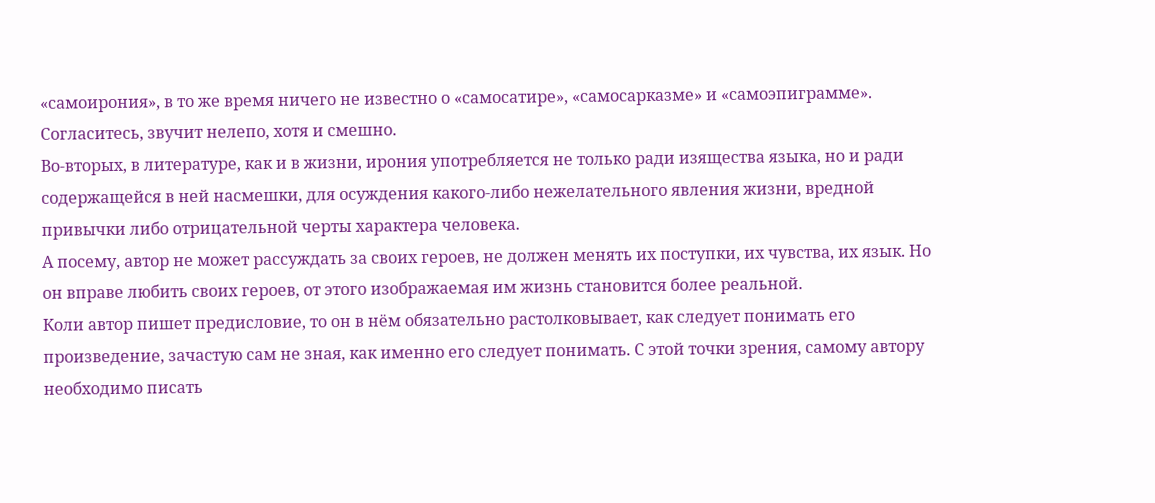«самоирония», в то же время ничего не известно о «самосатире», «самосарказме» и «самоэпиграмме». Согласитесь, звучит нелепо, хотя и смешно.
Во-вторых, в литературе, как и в жизни, ирония употребляется не только ради изящества языка, но и ради содержащейся в ней насмешки, для осуждения какого-либо нежелательного явления жизни, вредной привычки либо отрицательной черты характера человека.
А посему, автор не может рассуждать за своих героев, не должен менять их поступки, их чувства, их язык. Но он вправе любить своих героев, от этого изображаемая им жизнь становится более реальной.
Коли автор пишет предисловие, то он в нём обязательно растолковывает, как следует понимать его произведение, зачастую сам не зная, как именно его следует понимать. С этой точки зрения, самому автору необходимо писать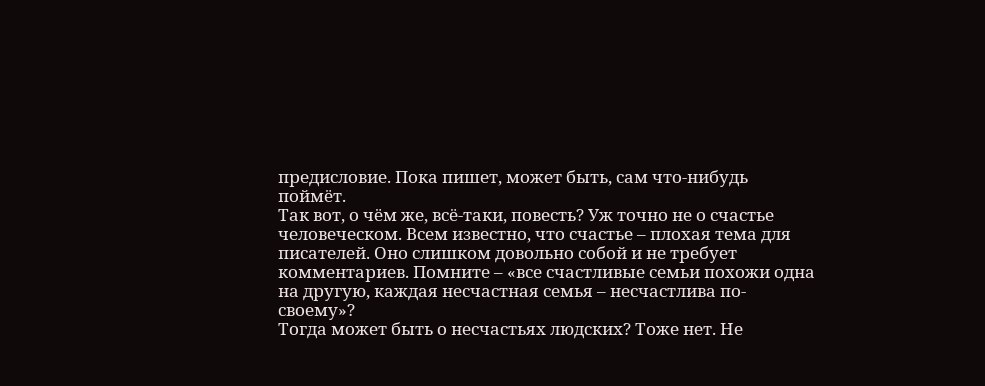предисловие. Пока пишет, может быть, сам что-нибудь поймёт.
Так вот, о чём же, всё-таки, повесть? Уж точно не о счастье человеческом. Всем известно, что счастье – плохая тема для писателей. Оно слишком довольно собой и не требует комментариев. Помните – «все счастливые семьи похожи одна на другую, каждая несчастная семья – несчастлива по-своему»?
Тогда может быть о несчастьях людских? Тоже нет. Не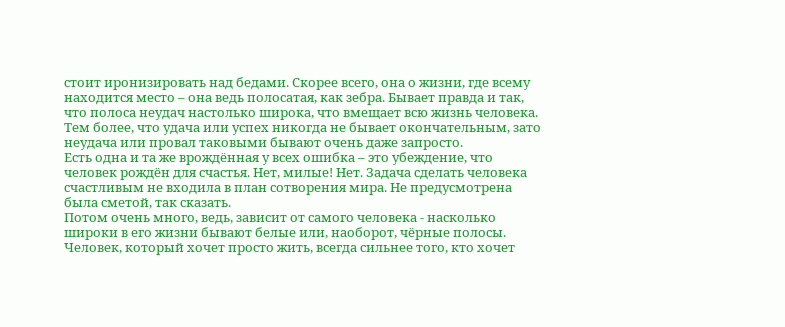стоит иронизировать над бедами. Скорее всего, она о жизни, где всему находится место – она ведь полосатая, как зебра. Бывает правда и так, что полоса неудач настолько широка, что вмещает всю жизнь человека. Тем более, что удача или успех никогда не бывает окончательным, зато неудача или провал таковыми бывают очень даже запросто.
Есть одна и та же врождённая у всех ошибка – это убеждение, что человек рождён для счастья. Нет, милые! Нет. Задача сделать человека счастливым не входила в план сотворения мира. Не предусмотрена была сметой, так сказать.
Потом очень много, ведь, зависит от самого человека - насколько широки в его жизни бывают белые или, наоборот, чёрные полосы. Человек, который хочет просто жить, всегда сильнее того, кто хочет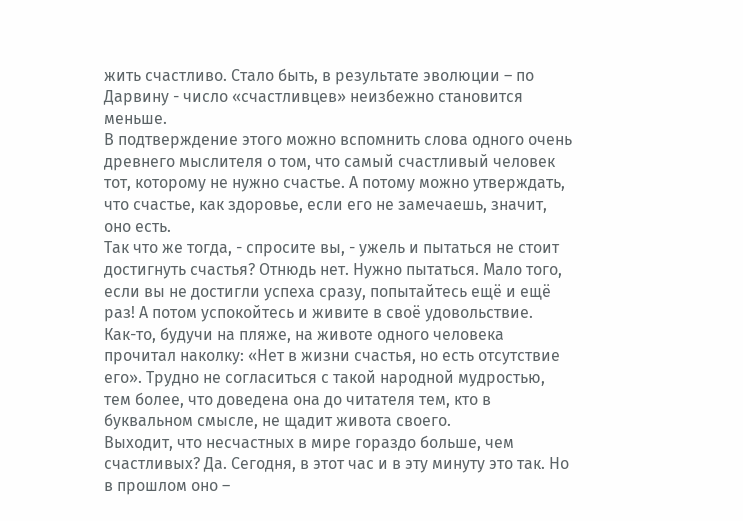жить счастливо. Стало быть, в результате эволюции – по Дарвину - число «счастливцев» неизбежно становится меньше.
В подтверждение этого можно вспомнить слова одного очень древнего мыслителя о том, что самый счастливый человек тот, которому не нужно счастье. А потому можно утверждать, что счастье, как здоровье, если его не замечаешь, значит, оно есть.
Так что же тогда, - спросите вы, - ужель и пытаться не стоит достигнуть счастья? Отнюдь нет. Нужно пытаться. Мало того, если вы не достигли успеха сразу, попытайтесь ещё и ещё раз! А потом успокойтесь и живите в своё удовольствие.
Как-то, будучи на пляже, на животе одного человека прочитал наколку: «Нет в жизни счастья, но есть отсутствие его». Трудно не согласиться с такой народной мудростью, тем более, что доведена она до читателя тем, кто в буквальном смысле, не щадит живота своего.
Выходит, что несчастных в мире гораздо больше, чем счастливых? Да. Сегодня, в этот час и в эту минуту это так. Но в прошлом оно –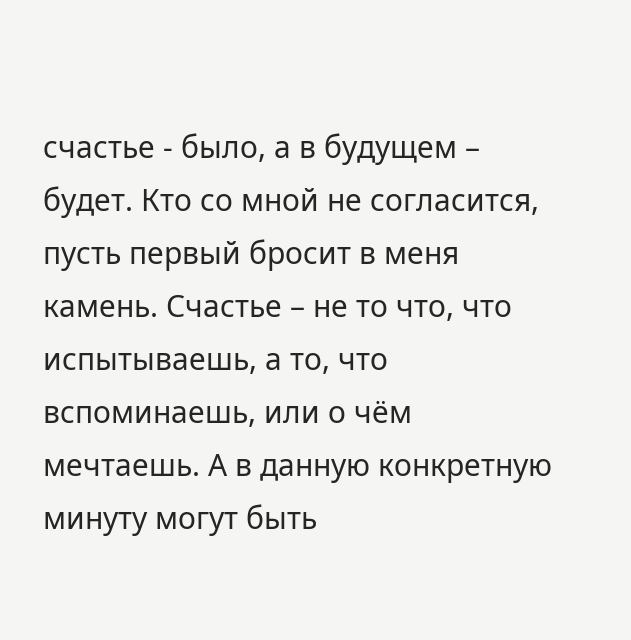счастье - было, а в будущем – будет. Кто со мной не согласится, пусть первый бросит в меня камень. Счастье – не то что, что испытываешь, а то, что вспоминаешь, или о чём мечтаешь. А в данную конкретную минуту могут быть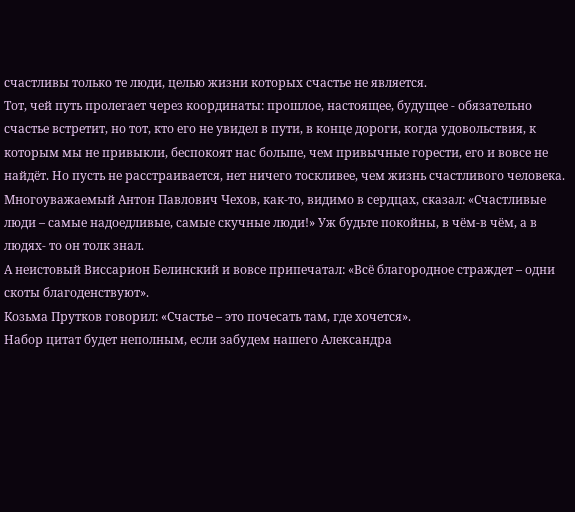счастливы только те люди, целью жизни которых счастье не является.
Тот, чей путь пролегает через координаты: прошлое, настоящее, будущее - обязательно счастье встретит, но тот, кто его не увидел в пути, в конце дороги, когда удовольствия, к которым мы не привыкли, беспокоят нас больше, чем привычные горести, его и вовсе не найдёт. Но пусть не расстраивается, нет ничего тоскливее, чем жизнь счастливого человека.
Многоуважаемый Антон Павлович Чехов, как-то, видимо в сердцах, сказал: «Счастливые люди – самые надоедливые, самые скучные люди!» Уж будьте покойны, в чём-в чём, а в людях- то он толк знал.
А неистовый Виссарион Белинский и вовсе припечатал: «Всё благородное страждет – одни скоты благоденствуют».
Козьма Прутков говорил: «Счастье – это почесать там, где хочется».
Набор цитат будет неполным, если забудем нашего Александра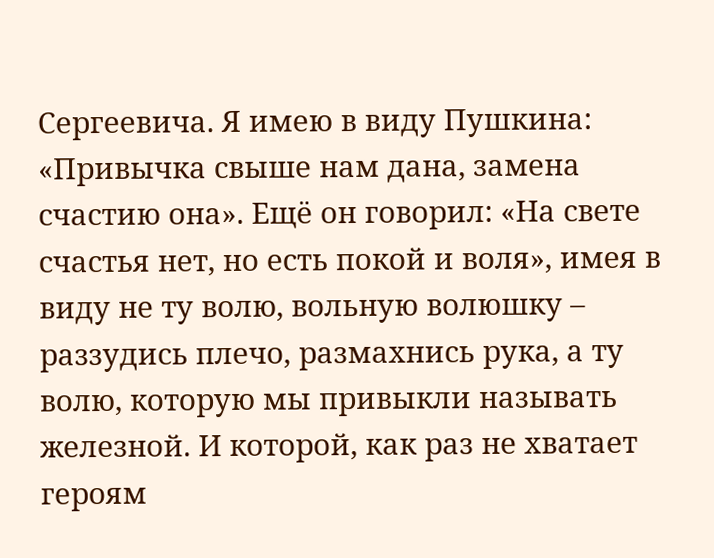Сергеевича. Я имею в виду Пушкина: «Привычка свыше нам дана, замена счастию она». Ещё он говорил: «На свете счастья нет, но есть покой и воля», имея в виду не ту волю, вольную волюшку – раззудись плечо, размахнись рука, а ту волю, которую мы привыкли называть железной. И которой, как раз не хватает героям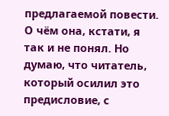предлагаемой повести.
О чём она, кстати, я так и не понял. Но думаю, что читатель, который осилил это предисловие, с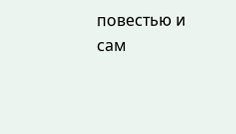повестью и сам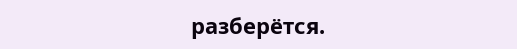разберётся.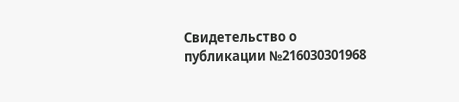Свидетельство о публикации №216030301968